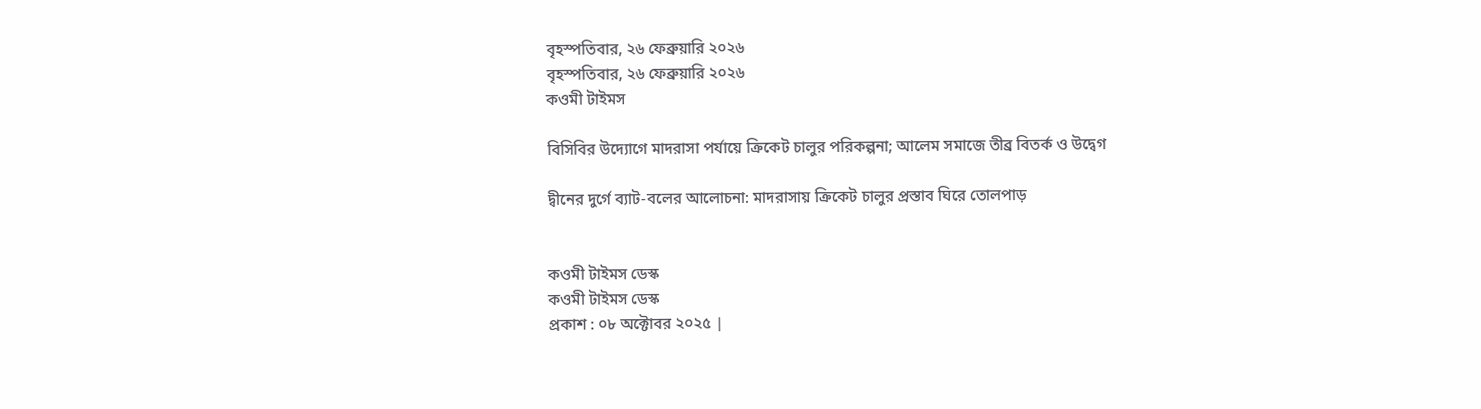বৃহস্পতিবার, ২৬ ফেব্রুয়ারি ২০২৬
বৃহস্পতিবার, ২৬ ফেব্রুয়ারি ২০২৬
কওমী টাইমস

বিসিবির উদ্যোগে মাদরাসা পর্যায়ে ক্রিকেট চালুর পরিকল্পনা; আলেম সমাজে তীব্র বিতর্ক ও উদ্বেগ

দ্বীনের দুর্গে ব্যাট-বলের আলোচনা: মাদরাসায় ক্রিকেট চালুর প্রস্তাব ঘিরে তোলপাড়


কওমী টাইমস ডেস্ক
কওমী টাইমস ডেস্ক
প্রকাশ : ০৮ অক্টোবর ২০২৫ |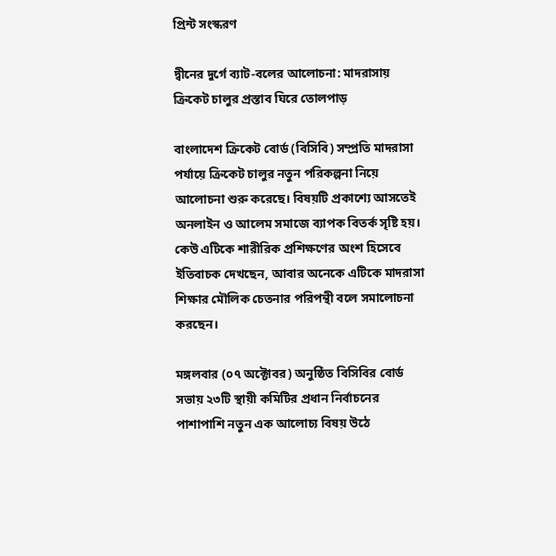প্রিন্ট সংস্করণ

দ্বীনের দুর্গে ব্যাট-বলের আলোচনা: মাদরাসায় ক্রিকেট চালুর প্রস্তাব ঘিরে তোলপাড়

বাংলাদেশ ক্রিকেট বোর্ড (বিসিবি) সম্প্রতি মাদরাসা পর্যায়ে ক্রিকেট চালুর নতুন পরিকল্পনা নিয়ে আলোচনা শুরু করেছে। বিষয়টি প্রকাশ্যে আসতেই অনলাইন ও আলেম সমাজে ব্যাপক বিতর্ক সৃষ্টি হয়। কেউ এটিকে শারীরিক প্রশিক্ষণের অংশ হিসেবে ইতিবাচক দেখছেন, আবার অনেকে এটিকে মাদরাসা শিক্ষার মৌলিক চেতনার পরিপন্থী বলে সমালোচনা করছেন।

মঙ্গলবার (০৭ অক্টোবর) অনুষ্ঠিত বিসিবির বোর্ড সভায় ২৩টি স্থায়ী কমিটির প্রধান নির্বাচনের পাশাপাশি নতুন এক আলোচ্য বিষয় উঠে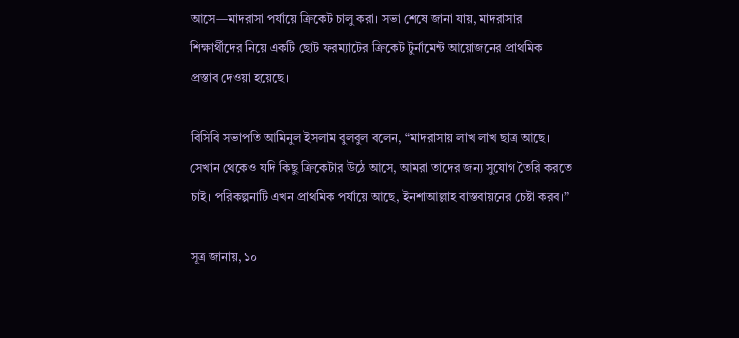আসে—মাদরাসা পর্যায়ে ক্রিকেট চালু করা। সভা শেষে জানা যায়, মাদরাসার শিক্ষার্থীদের নিয়ে একটি ছোট ফরম্যাটের ক্রিকেট টুর্নামেন্ট আয়োজনের প্রাথমিক প্রস্তাব দেওয়া হয়েছে।

বিসিবি সভাপতি আমিনুল ইসলাম বুলবুল বলেন, “মাদরাসায় লাখ লাখ ছাত্র আছে। সেখান থেকেও যদি কিছু ক্রিকেটার উঠে আসে, আমরা তাদের জন্য সুযোগ তৈরি করতে চাই। পরিকল্পনাটি এখন প্রাথমিক পর্যায়ে আছে, ইনশাআল্লাহ বাস্তবায়নের চেষ্টা করব।”

সূত্র জানায়, ১০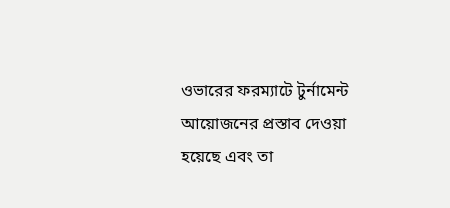ওভারের ফরম্যাটে টুর্নামেন্ট আয়োজনের প্রস্তাব দেওয়া হয়েছে এবং তা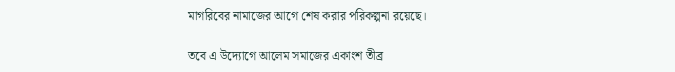মাগরিবের নামাজের আগে শেষ করার পরিকল্পনা রয়েছে।

তবে এ উদ্যোগে আলেম সমাজের একাংশ তীব্র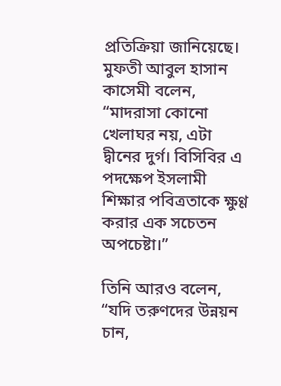প্রতিক্রিয়া জানিয়েছে। মুফতী আবুল হাসান কাসেমী বলেন, “মাদরাসা কোনো খেলাঘর নয়, এটা দ্বীনের দুর্গ। বিসিবির এ পদক্ষেপ ইসলামী শিক্ষার পবিত্রতাকে ক্ষুণ্ণ করার এক সচেতন অপচেষ্টা।”

তিনি আরও বলেন, “যদি তরুণদের উন্নয়ন চান,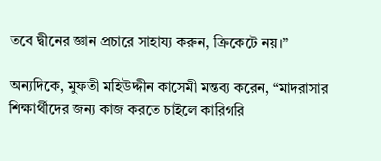তবে দ্বীনের জ্ঞান প্রচারে সাহায্য করুন, ক্রিকেটে নয়।”

অন্যদিকে, মুফতী মহিউদ্দীন কাসেমী মন্তব্য করেন, “মাদরাসার শিক্ষার্থীদের জন্য কাজ করতে চাইলে কারিগরি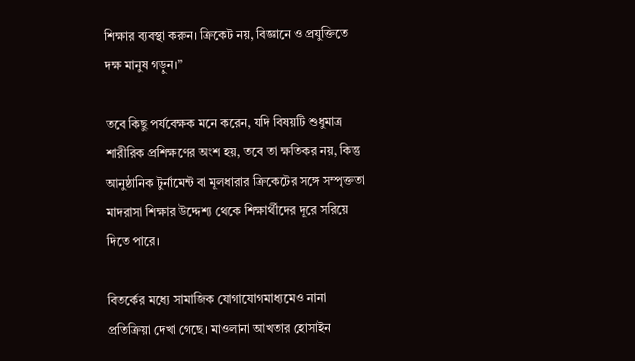শিক্ষার ব্যবস্থা করুন। ক্রিকেট নয়, বিজ্ঞানে ও প্রযুক্তিতে দক্ষ মানুষ গড়ুন।”

তবে কিছু পর্যবেক্ষক মনে করেন, যদি বিষয়টি শুধুমাত্র শারীরিক প্রশিক্ষণের অংশ হয়, তবে তা ক্ষতিকর নয়, কিন্তু আনুষ্ঠানিক টুর্নামেন্ট বা মূলধারার ক্রিকেটের সঙ্গে সম্পৃক্ততা মাদরাসা শিক্ষার উদ্দেশ্য থেকে শিক্ষার্থীদের দূরে সরিয়ে দিতে পারে।

বিতর্কের মধ্যে সামাজিক যোগাযোগমাধ্যমেও নানা প্রতিক্রিয়া দেখা গেছে। মাওলানা আখতার হোসাইন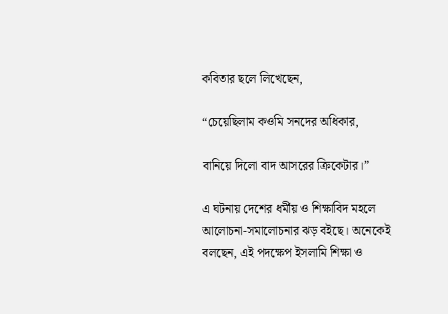কবিতার ছলে লিখেছেন,

“চেয়েছিলাম কওমি সনদের অধিকার,

বানিয়ে দিলো বাদ আসরের ক্রিকেটার।”

এ ঘটনায় দেশের ধর্মীয় ও শিক্ষাবিদ মহলে আলোচনা-সমালোচনার ঝড় বইছে। অনেকেই বলছেন, এই পদক্ষেপ ইসলামি শিক্ষা ও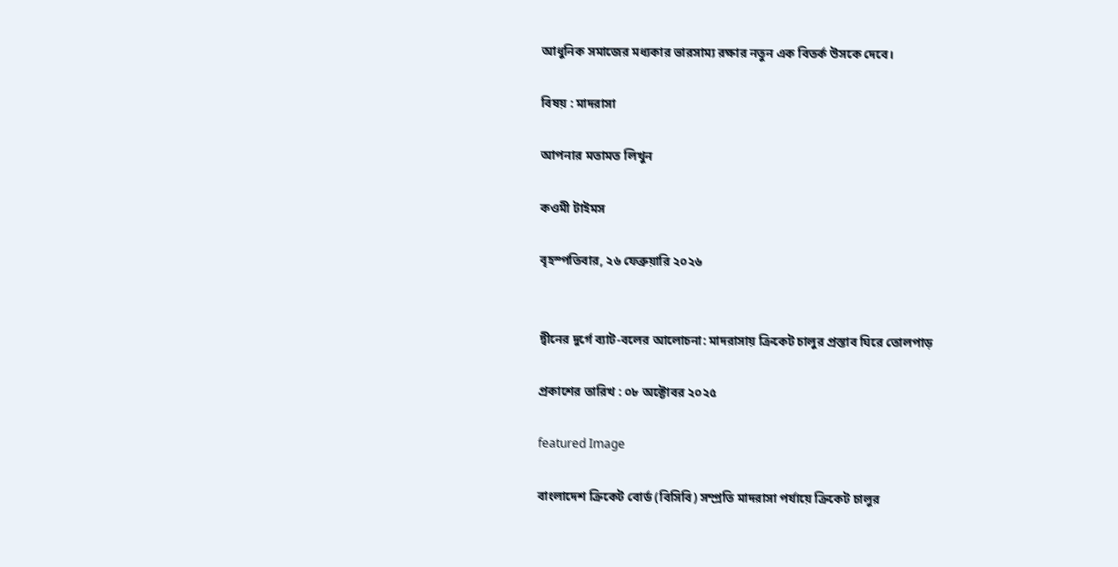আধুনিক সমাজের মধ্যকার ভারসাম্য রক্ষার নতুন এক বিতর্ক উসকে দেবে।

বিষয় : মাদরাসা

আপনার মতামত লিখুন

কওমী টাইমস

বৃহস্পতিবার, ২৬ ফেব্রুয়ারি ২০২৬


দ্বীনের দুর্গে ব্যাট-বলের আলোচনা: মাদরাসায় ক্রিকেট চালুর প্রস্তাব ঘিরে তোলপাড়

প্রকাশের তারিখ : ০৮ অক্টোবর ২০২৫

featured Image

বাংলাদেশ ক্রিকেট বোর্ড (বিসিবি) সম্প্রতি মাদরাসা পর্যায়ে ক্রিকেট চালুর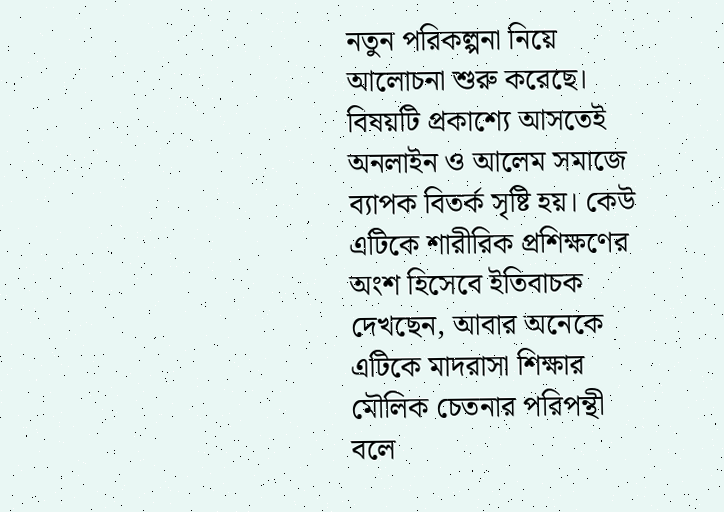নতুন পরিকল্পনা নিয়ে আলোচনা শুরু করেছে। বিষয়টি প্রকাশ্যে আসতেই অনলাইন ও আলেম সমাজে ব্যাপক বিতর্ক সৃষ্টি হয়। কেউ এটিকে শারীরিক প্রশিক্ষণের অংশ হিসেবে ইতিবাচক দেখছেন, আবার অনেকে এটিকে মাদরাসা শিক্ষার মৌলিক চেতনার পরিপন্থী বলে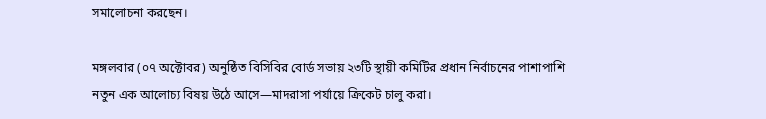সমালোচনা করছেন।

মঙ্গলবার (০৭ অক্টোবর) অনুষ্ঠিত বিসিবির বোর্ড সভায় ২৩টি স্থায়ী কমিটির প্রধান নির্বাচনের পাশাপাশি নতুন এক আলোচ্য বিষয় উঠে আসে—মাদরাসা পর্যায়ে ক্রিকেট চালু করা।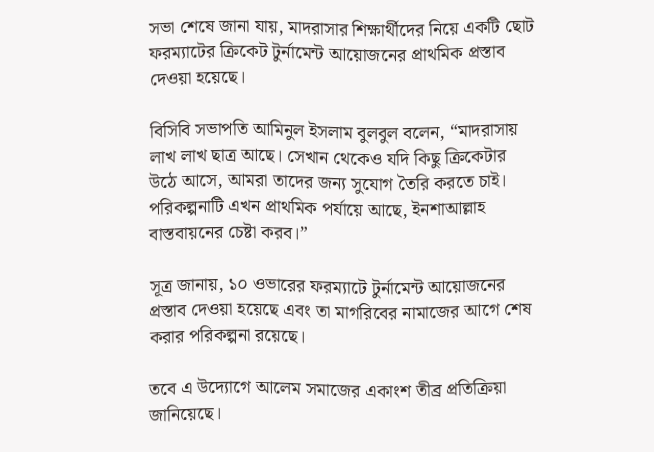সভা শেষে জানা যায়, মাদরাসার শিক্ষার্থীদের নিয়ে একটি ছোট ফরম্যাটের ক্রিকেট টুর্নামেন্ট আয়োজনের প্রাথমিক প্রস্তাব দেওয়া হয়েছে।

বিসিবি সভাপতি আমিনুল ইসলাম বুলবুল বলেন, “মাদরাসায় লাখ লাখ ছাত্র আছে। সেখান থেকেও যদি কিছু ক্রিকেটার উঠে আসে, আমরা তাদের জন্য সুযোগ তৈরি করতে চাই। পরিকল্পনাটি এখন প্রাথমিক পর্যায়ে আছে, ইনশাআল্লাহ বাস্তবায়নের চেষ্টা করব।”

সূত্র জানায়, ১০ ওভারের ফরম্যাটে টুর্নামেন্ট আয়োজনের প্রস্তাব দেওয়া হয়েছে এবং তা মাগরিবের নামাজের আগে শেষ করার পরিকল্পনা রয়েছে।

তবে এ উদ্যোগে আলেম সমাজের একাংশ তীব্র প্রতিক্রিয়া জানিয়েছে।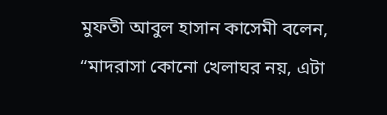মুফতী আবুল হাসান কাসেমী বলেন, “মাদরাসা কোনো খেলাঘর নয়, এটা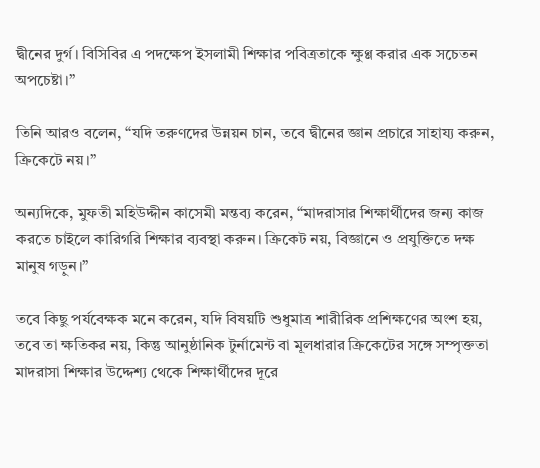দ্বীনের দুর্গ। বিসিবির এ পদক্ষেপ ইসলামী শিক্ষার পবিত্রতাকে ক্ষুণ্ণ করার এক সচেতন অপচেষ্টা।”

তিনি আরও বলেন, “যদি তরুণদের উন্নয়ন চান, তবে দ্বীনের জ্ঞান প্রচারে সাহায্য করুন, ক্রিকেটে নয়।”

অন্যদিকে, মুফতী মহিউদ্দীন কাসেমী মন্তব্য করেন, “মাদরাসার শিক্ষার্থীদের জন্য কাজ করতে চাইলে কারিগরি শিক্ষার ব্যবস্থা করুন। ক্রিকেট নয়, বিজ্ঞানে ও প্রযুক্তিতে দক্ষ মানুষ গড়ুন।”

তবে কিছু পর্যবেক্ষক মনে করেন, যদি বিষয়টি শুধুমাত্র শারীরিক প্রশিক্ষণের অংশ হয়, তবে তা ক্ষতিকর নয়, কিন্তু আনুষ্ঠানিক টুর্নামেন্ট বা মূলধারার ক্রিকেটের সঙ্গে সম্পৃক্ততা মাদরাসা শিক্ষার উদ্দেশ্য থেকে শিক্ষার্থীদের দূরে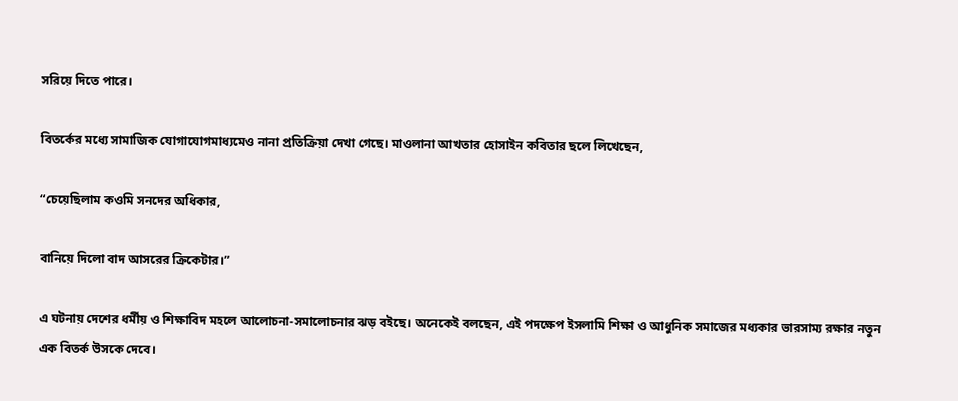সরিয়ে দিতে পারে।

বিতর্কের মধ্যে সামাজিক যোগাযোগমাধ্যমেও নানা প্রতিক্রিয়া দেখা গেছে। মাওলানা আখতার হোসাইন কবিতার ছলে লিখেছেন,

“চেয়েছিলাম কওমি সনদের অধিকার,

বানিয়ে দিলো বাদ আসরের ক্রিকেটার।”

এ ঘটনায় দেশের ধর্মীয় ও শিক্ষাবিদ মহলে আলোচনা-সমালোচনার ঝড় বইছে। অনেকেই বলছেন, এই পদক্ষেপ ইসলামি শিক্ষা ও আধুনিক সমাজের মধ্যকার ভারসাম্য রক্ষার নতুন এক বিতর্ক উসকে দেবে।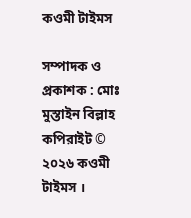কওমী টাইমস

সম্পাদক ও প্রকাশক : মোঃ মুস্তাইন বিল্লাহ
কপিরাইট © ২০২৬ কওমী টাইমস ।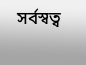সর্বস্বত্ব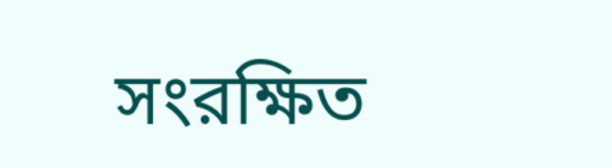সংরক্ষিত